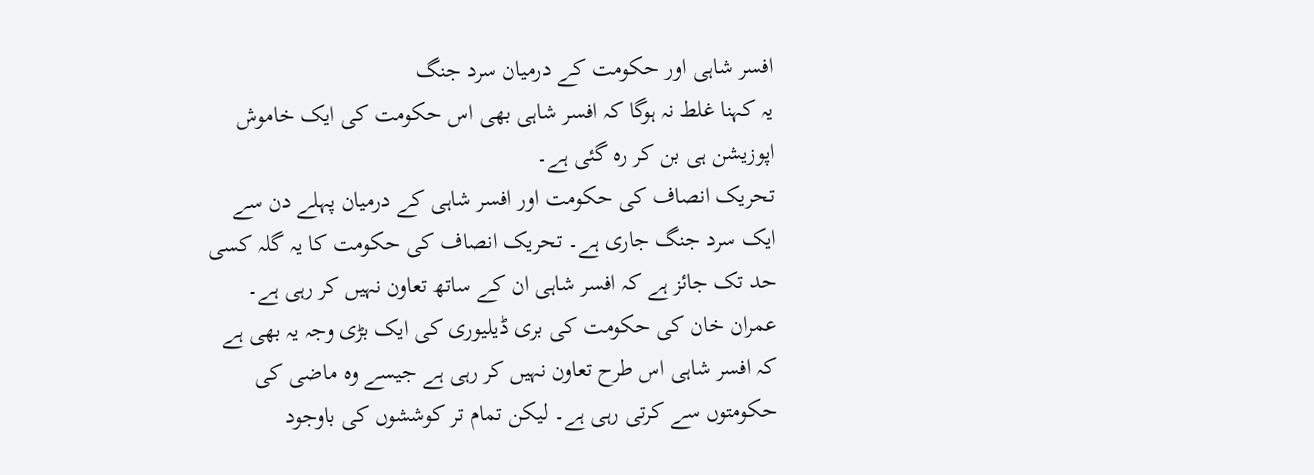افسر شاہی اور حکومت کے درمیان سرد جنگ
یہ کہنا غلط نہ ہوگا کہ افسر شاہی بھی اس حکومت کی ایک خاموش اپوزیشن ہی بن کر رہ گئی ہے۔
تحریک انصاف کی حکومت اور افسر شاہی کے درمیان پہلے دن سے ایک سرد جنگ جاری ہے۔ تحریک انصاف کی حکومت کا یہ گلہ کسی حد تک جائز ہے کہ افسر شاہی ان کے ساتھ تعاون نہیں کر رہی ہے۔
عمران خان کی حکومت کی بری ڈیلیوری کی ایک بڑی وجہ یہ بھی ہے کہ افسر شاہی اس طرح تعاون نہیں کر رہی ہے جیسے وہ ماضی کی حکومتوں سے کرتی رہی ہے۔ لیکن تمام تر کوششوں کی باوجود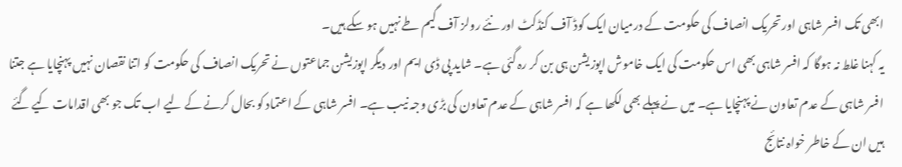ابھی تک افسر شاہی اور تحریک انصاف کی حکومت کے درمیان ایک کوڈ آف کنڈکٹ اور نئے رولز آف گیم طے نہیں ہو سکے ہیں۔
یہ کہنا غلط نہ ہوگا کہ افسر شاہی بھی اس حکومت کی ایک خاموش اپوزیشن ہی بن کر رہ گئی ہے۔ شاید پی ڈی ایم اور دیگر اپوزیشن جماعتوں نے تحریک انصاف کی حکومت کو اتنا نقصان نہیں پہنچایا ہے جتنا افسر شاہی کے عدم تعاون نے پہنچایا ہے۔ میں نے پہلے بھی لکھا ہے کہ افسر شاہی کے عدم تعاون کی بڑی وجہ نیب ہے۔ افسر شاہی کے اعتماد کو بحال کرنے کے لیے اب تک جو بھی اقدامات کیے گئے ہیں ان کے خاطر خواہ نتائج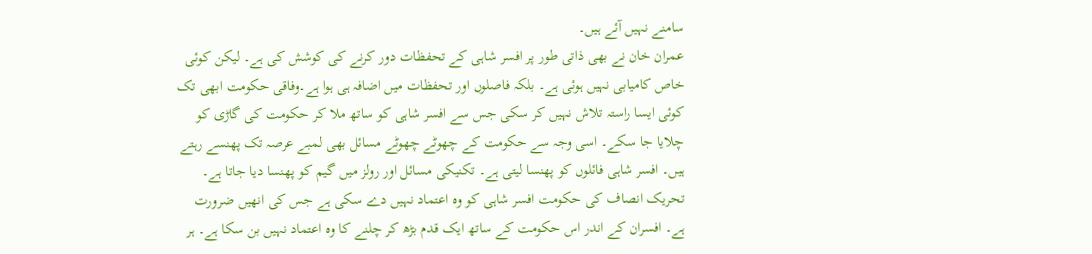سامنے نہیں آئے ہیں۔
عمران خان نے بھی ذاتی طور پر افسر شاہی کے تحفظات دور کرنے کی کوشش کی ہے۔ لیکن کوئی خاص کامیابی نہیں ہوئی ہے۔ بلکہ فاصلوں اور تحفظات میں اضافہ ہی ہوا ہے۔وفاقی حکومت ابھی تک کوئی ایسا راستہ تلاش نہیں کر سکی جس سے افسر شاہی کو ساتھ ملا کر حکومت کی گاڑی کو چلایا جا سکے۔ اسی وجہ سے حکومت کے چھوٹے چھوٹے مسائل بھی لمبے عرصہ تک پھنسے رہتے ہیں۔ افسر شاہی فائلوں کو پھنسا لیتی ہے۔ تکنیکی مسائل اور رولز میں گیم کو پھنسا دیا جاتا ہے۔
تحریک انصاف کی حکومت افسر شاہی کو وہ اعتماد نہیں دے سکی ہے جس کی انھیں ضرورت ہے۔ افسران کے اندر اس حکومت کے ساتھ ایک قدم بڑھ کر چلنے کا وہ اعتماد نہیں بن سکا ہے۔ ہر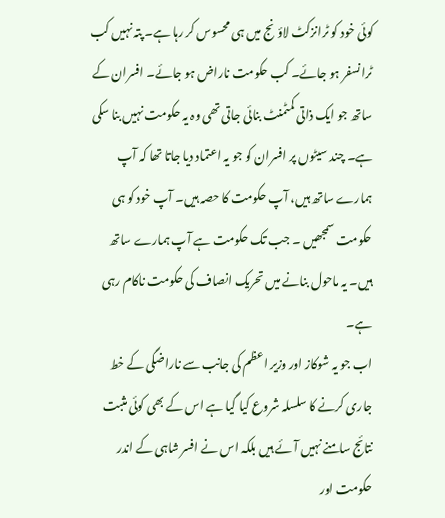کوئی خود کو ٹرانزکٹ لاؤنج میں ہی محسوس کر رہا ہے۔ پتہ نہیں کب ٹرانسفر ہو جائے۔ کب حکومت ناراض ہو جائے۔ افسران کے ساتھ جو ایک ذاتی کمٹمنٹ بنائی جاتی تھی وہ یہ حکومت نہیں بنا سکی ہے۔ چند سیٹوں پر افسران کو جو یہ اعتماد دیا جاتا تھا کہ آپ ہمارے ساتھ ہیں، آپ حکومت کا حصہ ہیں۔ آپ خود کو ہی حکومت سمجھیں ۔ جب تک حکومت ہے آپ ہمارے ساتھ ہیں۔ یہ ماحول بنانے میں تحریک انصاف کی حکومت ناکام رہی ہے۔
اب جو یہ شوکاز اور وزیر اعظم کی جانب سے ناراضگی کے خط جاری کرنے کا سلسلہ شروع کیا گیا ہے اس کے بھی کوئی مثبت نتائج سامنے نہیں آئے ہیں بلکہ اس نے افسر شاہی کے اندر حکومت اور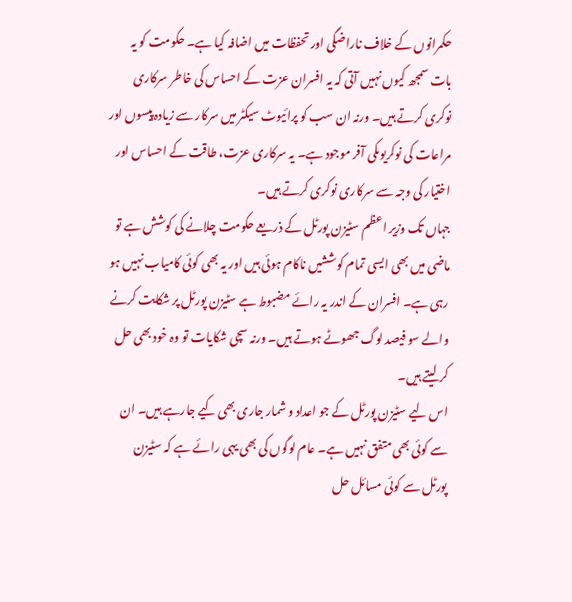حکمرانوں کے خلاف ناراضگی اور تحفظات میں اضافہ کیا ہے۔ حکومت کو یہ بات سمجھ کیوں نہیں آتی کہ یہ افسران عزت کے احساس کی خاطر سرکاری نوکری کرتے ہیں۔ ورنہ ان سب کو پرائیوٹ سیکٹر میں سرکار سے زیادہ پیسوں اور مراعات کی نوکریوںکی آفر موجود ہے۔ یہ سرکاری عزت، طاقت کے احساس اور اختیار کی وجہ سے سرکاری نوکری کرتے ہیں۔
جہاں تک وزیر اعظم سٹیزن پورٹل کے ذریعے حکومت چلانے کی کوشش ہے تو ماضی میں بھی ایسی تمام کوششیں ناکام ہوئی ہیں اور یہ بھی کوئی کامیاب نہیں ہو رہی ہے۔ افسران کے اندر یہ رائے مضبوط ہے سٹیزن پورٹل پر شکایت کرنے والے سو فیصد لوگ جھوٹے ہوتے ہیں۔ ورنہ سچی شکایات تو وہ خود بھی حل کر لیتے ہیں۔
اس لیے سٹیزن پورٹل کے جو اعداد و شمار جاری بھی کیے جارہے ہیں۔ ان سے کوئی بھی متفق نہیں ہے۔ عام لوگوں کی بھی یہی رائے ہے کہ سٹیزن پورٹل سے کوئی مسائل حل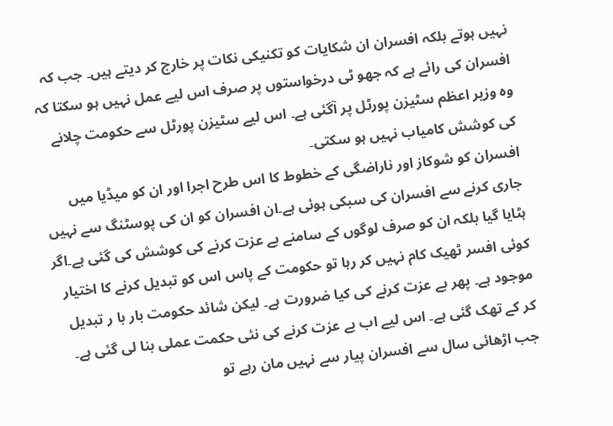نہیں ہوتے بلکہ افسران ان شکایات کو تکنیکی نکات پر خارج کر دیتے ہیں۔ جب کہ افسران کی رائے ہے کہ جھو ٹی درخواستوں پر صرف اس لیے عمل نہیں ہو سکتا کہ وہ وزیر اعظم سٹیزن پورٹل پر آگئی ہے۔ اس لیے سٹیزن پورٹل سے حکومت چلانے کی کوشش کامیاب نہیں ہو سکتی۔
افسران کو شوکاز اور ناراضگی کے خطوط کا اس طرح اجرا اور ان کو میڈیا میں جاری کرنے سے افسران کی سبکی ہوئی ہے۔ان افسران کو ان کی پوسٹنگ سے نہیں ہٹایا گیا بلکہ ان کو صرف لوگوں کے سامنے بے عزت کرنے کی کوشش کی گئی ہے۔اگر کوئی افسر ٹھیک کام نہیں کر رہا تو حکومت کے پاس اس کو تبدیل کرنے کا اختیار موجود ہے۔ پھر بے عزت کرنے کی کیا ضرورت ہے۔ لیکن شائد حکومت بار با ر تبدیل کر کے تھک گئی ہے۔ اس لیے اب بے عزت کرنے کی نئی حکمت عملی بنا لی گئی ہے۔ جب اڑھائی سال سے افسران پیار سے نہیں مان رہے تو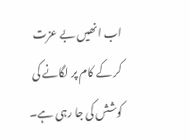اب انھیں بے عزت کر کے کام پر لگانے کی کوشش کی جا رہی ہے۔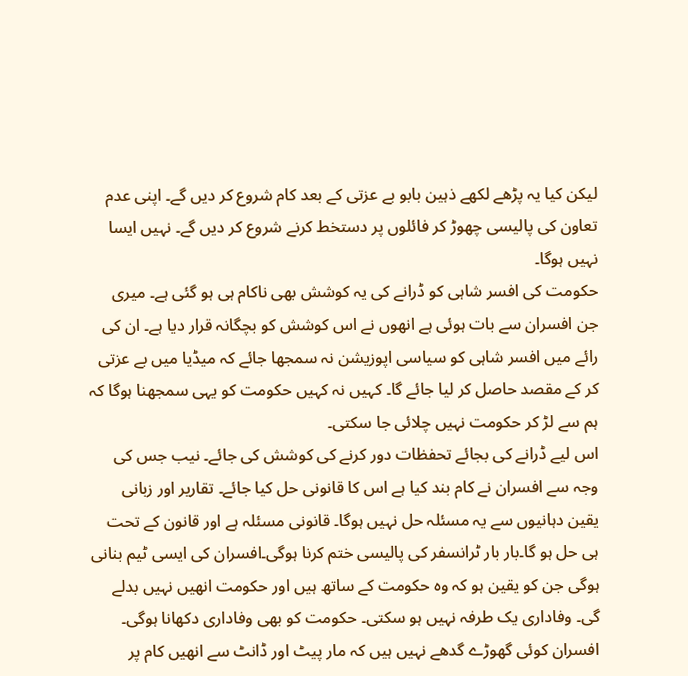لیکن کیا یہ پڑھے لکھے ذہین بابو بے عزتی کے بعد کام شروع کر دیں گے۔ اپنی عدم تعاون کی پالیسی چھوڑ کر فائلوں پر دستخط کرنے شروع کر دیں گے۔ نہیں ایسا نہیں ہوگا۔
حکومت کی افسر شاہی کو ڈرانے کی یہ کوشش بھی ناکام ہی ہو گئی ہے۔ میری جن افسران سے بات ہوئی ہے انھوں نے اس کوشش کو بچگانہ قرار دیا ہے۔ ان کی رائے میں افسر شاہی کو سیاسی اپوزیشن نہ سمجھا جائے کہ میڈیا میں بے عزتی کر کے مقصد حاصل کر لیا جائے گا۔ کہیں نہ کہیں حکومت کو یہی سمجھنا ہوگا کہ ہم سے لڑ کر حکومت نہیں چلائی جا سکتی۔
اس لیے ڈرانے کی بجائے تحفظات دور کرنے کی کوشش کی جائے۔ نیب جس کی وجہ سے افسران نے کام بند کیا ہے اس کا قانونی حل کیا جائے۔ تقاریر اور زبانی یقین دہانیوں سے یہ مسئلہ حل نہیں ہوگا۔ قانونی مسئلہ ہے اور قانون کے تحت ہی حل ہو گا۔بار بار ٹرانسفر کی پالیسی ختم کرنا ہوگی۔افسران کی ایسی ٹیم بنانی ہوگی جن کو یقین ہو کہ وہ حکومت کے ساتھ ہیں اور حکومت انھیں نہیں بدلے گی۔ وفاداری یک طرفہ نہیں ہو سکتی۔ حکومت کو بھی وفاداری دکھانا ہوگی۔
افسران کوئی گھوڑے گدھے نہیں ہیں کہ مار پیٹ اور ڈانٹ سے انھیں کام پر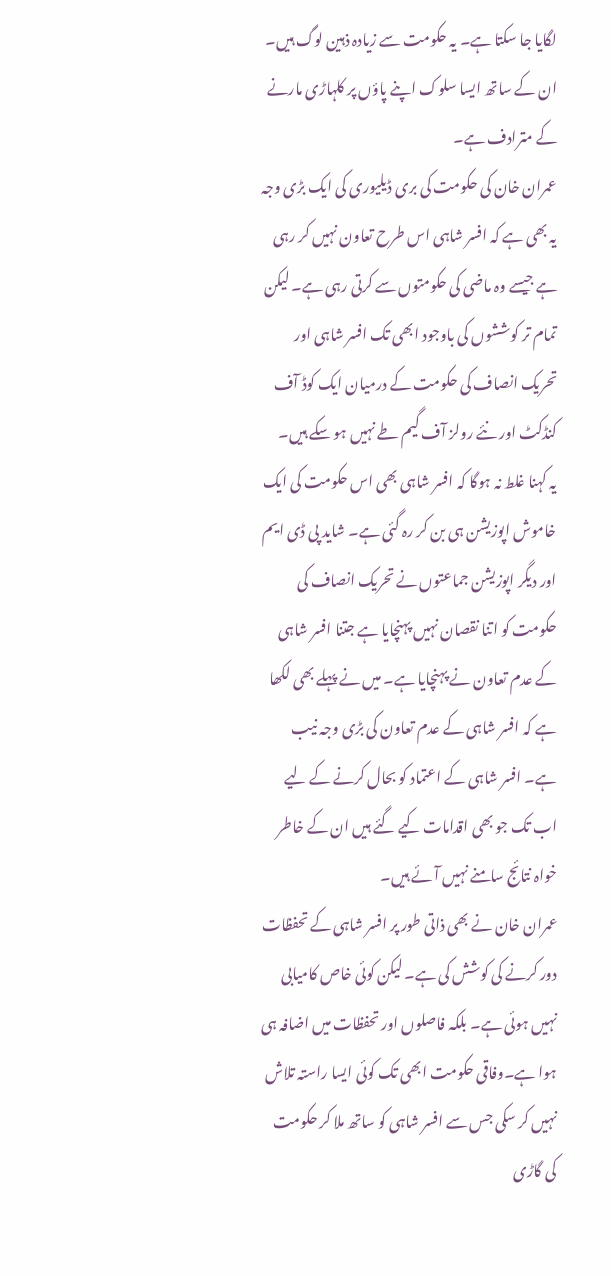لگایا جا سکتا ہے۔ یہ حکومت سے زیادہ ذہین لوگ ہیں۔ ان کے ساتھ ایسا سلوک اپنے پاؤں پر کلہاڑی مارنے کے مترادف ہے۔
عمران خان کی حکومت کی بری ڈیلیوری کی ایک بڑی وجہ یہ بھی ہے کہ افسر شاہی اس طرح تعاون نہیں کر رہی ہے جیسے وہ ماضی کی حکومتوں سے کرتی رہی ہے۔ لیکن تمام تر کوششوں کی باوجود ابھی تک افسر شاہی اور تحریک انصاف کی حکومت کے درمیان ایک کوڈ آف کنڈکٹ اور نئے رولز آف گیم طے نہیں ہو سکے ہیں۔
یہ کہنا غلط نہ ہوگا کہ افسر شاہی بھی اس حکومت کی ایک خاموش اپوزیشن ہی بن کر رہ گئی ہے۔ شاید پی ڈی ایم اور دیگر اپوزیشن جماعتوں نے تحریک انصاف کی حکومت کو اتنا نقصان نہیں پہنچایا ہے جتنا افسر شاہی کے عدم تعاون نے پہنچایا ہے۔ میں نے پہلے بھی لکھا ہے کہ افسر شاہی کے عدم تعاون کی بڑی وجہ نیب ہے۔ افسر شاہی کے اعتماد کو بحال کرنے کے لیے اب تک جو بھی اقدامات کیے گئے ہیں ان کے خاطر خواہ نتائج سامنے نہیں آئے ہیں۔
عمران خان نے بھی ذاتی طور پر افسر شاہی کے تحفظات دور کرنے کی کوشش کی ہے۔ لیکن کوئی خاص کامیابی نہیں ہوئی ہے۔ بلکہ فاصلوں اور تحفظات میں اضافہ ہی ہوا ہے۔وفاقی حکومت ابھی تک کوئی ایسا راستہ تلاش نہیں کر سکی جس سے افسر شاہی کو ساتھ ملا کر حکومت کی گاڑی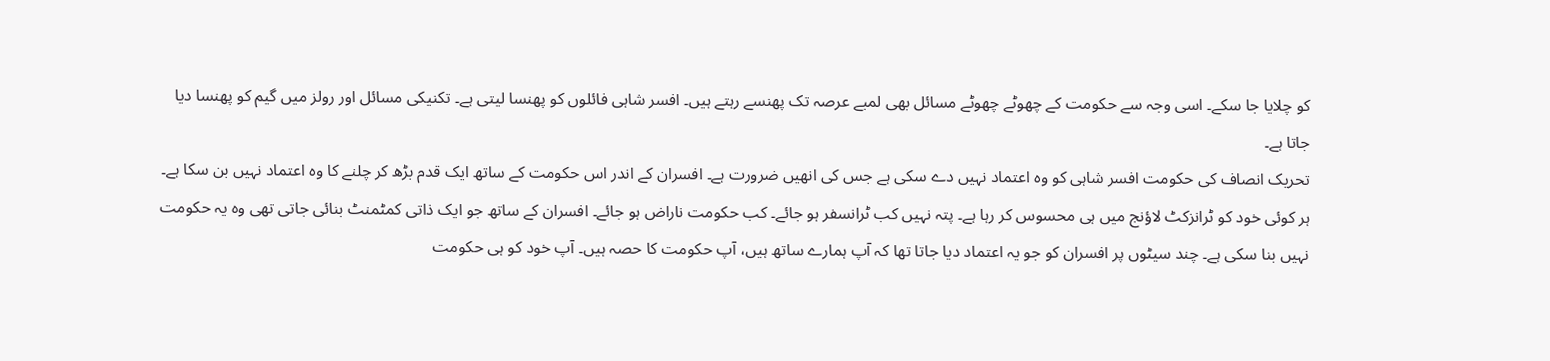کو چلایا جا سکے۔ اسی وجہ سے حکومت کے چھوٹے چھوٹے مسائل بھی لمبے عرصہ تک پھنسے رہتے ہیں۔ افسر شاہی فائلوں کو پھنسا لیتی ہے۔ تکنیکی مسائل اور رولز میں گیم کو پھنسا دیا جاتا ہے۔
تحریک انصاف کی حکومت افسر شاہی کو وہ اعتماد نہیں دے سکی ہے جس کی انھیں ضرورت ہے۔ افسران کے اندر اس حکومت کے ساتھ ایک قدم بڑھ کر چلنے کا وہ اعتماد نہیں بن سکا ہے۔ ہر کوئی خود کو ٹرانزکٹ لاؤنج میں ہی محسوس کر رہا ہے۔ پتہ نہیں کب ٹرانسفر ہو جائے۔ کب حکومت ناراض ہو جائے۔ افسران کے ساتھ جو ایک ذاتی کمٹمنٹ بنائی جاتی تھی وہ یہ حکومت نہیں بنا سکی ہے۔ چند سیٹوں پر افسران کو جو یہ اعتماد دیا جاتا تھا کہ آپ ہمارے ساتھ ہیں، آپ حکومت کا حصہ ہیں۔ آپ خود کو ہی حکومت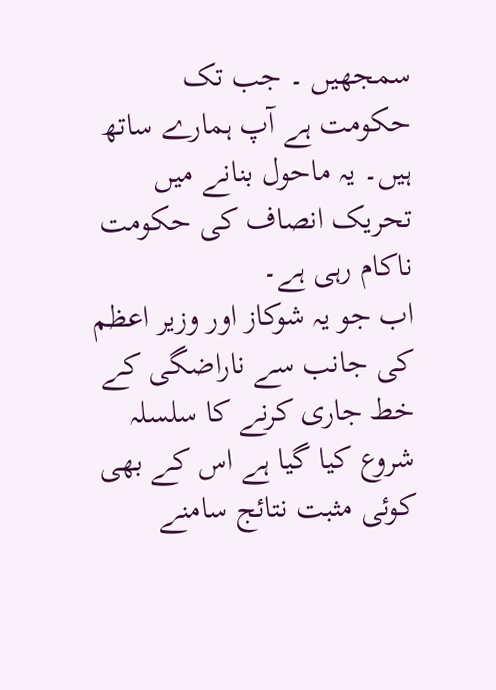سمجھیں ۔ جب تک حکومت ہے آپ ہمارے ساتھ ہیں۔ یہ ماحول بنانے میں تحریک انصاف کی حکومت ناکام رہی ہے۔
اب جو یہ شوکاز اور وزیر اعظم کی جانب سے ناراضگی کے خط جاری کرنے کا سلسلہ شروع کیا گیا ہے اس کے بھی کوئی مثبت نتائج سامنے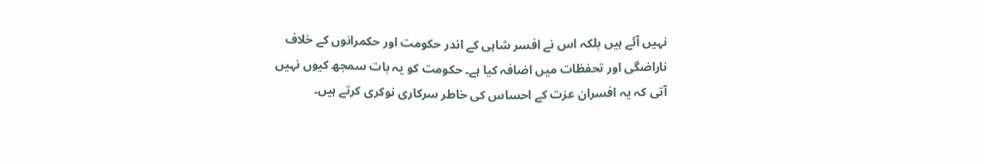نہیں آئے ہیں بلکہ اس نے افسر شاہی کے اندر حکومت اور حکمرانوں کے خلاف ناراضگی اور تحفظات میں اضافہ کیا ہے۔ حکومت کو یہ بات سمجھ کیوں نہیں آتی کہ یہ افسران عزت کے احساس کی خاطر سرکاری نوکری کرتے ہیں۔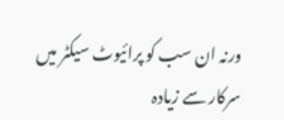ورنہ ان سب کو پرائیوٹ سیکٹر میں سرکار سے زیادہ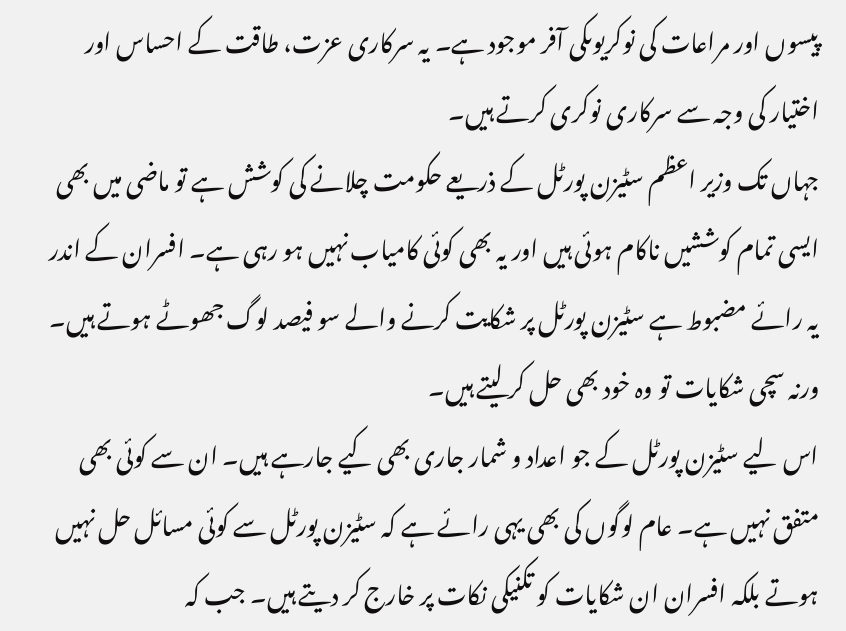پیسوں اور مراعات کی نوکریوںکی آفر موجود ہے۔ یہ سرکاری عزت، طاقت کے احساس اور اختیار کی وجہ سے سرکاری نوکری کرتے ہیں۔
جہاں تک وزیر اعظم سٹیزن پورٹل کے ذریعے حکومت چلانے کی کوشش ہے تو ماضی میں بھی ایسی تمام کوششیں ناکام ہوئی ہیں اور یہ بھی کوئی کامیاب نہیں ہو رہی ہے۔ افسران کے اندر یہ رائے مضبوط ہے سٹیزن پورٹل پر شکایت کرنے والے سو فیصد لوگ جھوٹے ہوتے ہیں۔ ورنہ سچی شکایات تو وہ خود بھی حل کر لیتے ہیں۔
اس لیے سٹیزن پورٹل کے جو اعداد و شمار جاری بھی کیے جارہے ہیں۔ ان سے کوئی بھی متفق نہیں ہے۔ عام لوگوں کی بھی یہی رائے ہے کہ سٹیزن پورٹل سے کوئی مسائل حل نہیں ہوتے بلکہ افسران ان شکایات کو تکنیکی نکات پر خارج کر دیتے ہیں۔ جب کہ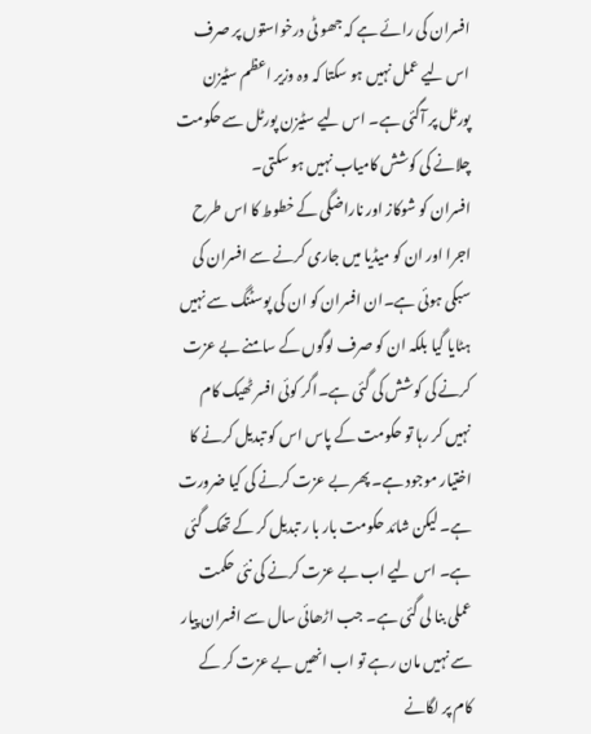افسران کی رائے ہے کہ جھو ٹی درخواستوں پر صرف اس لیے عمل نہیں ہو سکتا کہ وہ وزیر اعظم سٹیزن پورٹل پر آگئی ہے۔ اس لیے سٹیزن پورٹل سے حکومت چلانے کی کوشش کامیاب نہیں ہو سکتی۔
افسران کو شوکاز اور ناراضگی کے خطوط کا اس طرح اجرا اور ان کو میڈیا میں جاری کرنے سے افسران کی سبکی ہوئی ہے۔ان افسران کو ان کی پوسٹنگ سے نہیں ہٹایا گیا بلکہ ان کو صرف لوگوں کے سامنے بے عزت کرنے کی کوشش کی گئی ہے۔اگر کوئی افسر ٹھیک کام نہیں کر رہا تو حکومت کے پاس اس کو تبدیل کرنے کا اختیار موجود ہے۔ پھر بے عزت کرنے کی کیا ضرورت ہے۔ لیکن شائد حکومت بار با ر تبدیل کر کے تھک گئی ہے۔ اس لیے اب بے عزت کرنے کی نئی حکمت عملی بنا لی گئی ہے۔ جب اڑھائی سال سے افسران پیار سے نہیں مان رہے تو اب انھیں بے عزت کر کے کام پر لگانے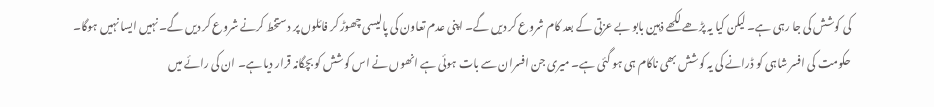کی کوشش کی جا رہی ہے۔ لیکن کیا یہ پڑھے لکھے ذہین بابو بے عزتی کے بعد کام شروع کر دیں گے۔ اپنی عدم تعاون کی پالیسی چھوڑ کر فائلوں پر دستخط کرنے شروع کر دیں گے۔ نہیں ایسا نہیں ہوگا۔
حکومت کی افسر شاہی کو ڈرانے کی یہ کوشش بھی ناکام ہی ہو گئی ہے۔ میری جن افسران سے بات ہوئی ہے انھوں نے اس کوشش کو بچگانہ قرار دیا ہے۔ ان کی رائے میں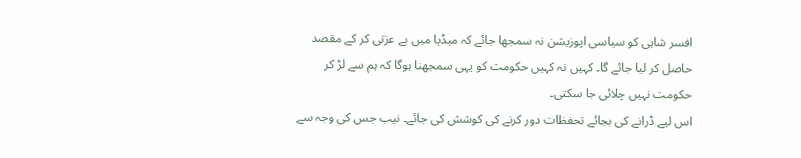افسر شاہی کو سیاسی اپوزیشن نہ سمجھا جائے کہ میڈیا میں بے عزتی کر کے مقصد حاصل کر لیا جائے گا۔ کہیں نہ کہیں حکومت کو یہی سمجھنا ہوگا کہ ہم سے لڑ کر حکومت نہیں چلائی جا سکتی۔
اس لیے ڈرانے کی بجائے تحفظات دور کرنے کی کوشش کی جائے۔ نیب جس کی وجہ سے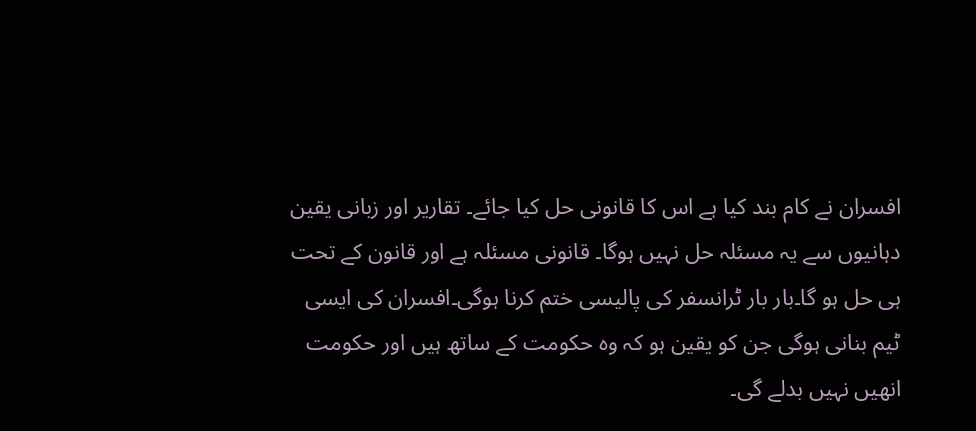افسران نے کام بند کیا ہے اس کا قانونی حل کیا جائے۔ تقاریر اور زبانی یقین دہانیوں سے یہ مسئلہ حل نہیں ہوگا۔ قانونی مسئلہ ہے اور قانون کے تحت ہی حل ہو گا۔بار بار ٹرانسفر کی پالیسی ختم کرنا ہوگی۔افسران کی ایسی ٹیم بنانی ہوگی جن کو یقین ہو کہ وہ حکومت کے ساتھ ہیں اور حکومت انھیں نہیں بدلے گی۔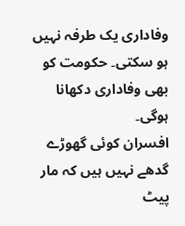وفاداری یک طرفہ نہیں ہو سکتی۔ حکومت کو بھی وفاداری دکھانا ہوگی۔
افسران کوئی گھوڑے گدھے نہیں ہیں کہ مار پیٹ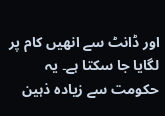اور ڈانٹ سے انھیں کام پر لگایا جا سکتا ہے۔ یہ حکومت سے زیادہ ذہین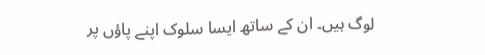لوگ ہیں۔ ان کے ساتھ ایسا سلوک اپنے پاؤں پر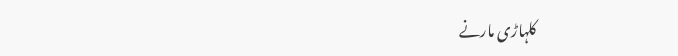کلہاڑی مارنے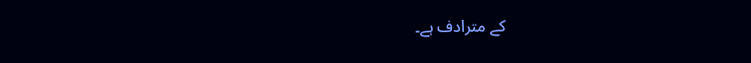کے مترادف ہے۔